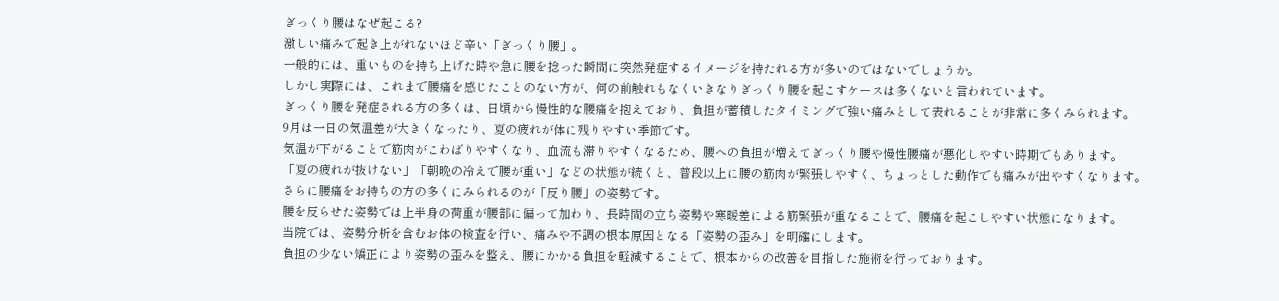ぎっくり腰はなぜ起こる?
激しい痛みで起き上がれないほど辛い「ぎっくり腰」。
一般的には、重いものを持ち上げた時や急に腰を捻った瞬間に突然発症するイメージを持たれる方が多いのではないでしょうか。
しかし実際には、これまで腰痛を感じたことのない方が、何の前触れもなくいきなりぎっくり腰を起こすケースは多くないと言われています。
ぎっくり腰を発症される方の多くは、日頃から慢性的な腰痛を抱えており、負担が蓄積したタイミングで強い痛みとして表れることが非常に多くみられます。
9月は一日の気温差が大きくなったり、夏の疲れが体に残りやすい季節です。
気温が下がることで筋肉がこわばりやすくなり、血流も滞りやすくなるため、腰への負担が増えてぎっくり腰や慢性腰痛が悪化しやすい時期でもあります。
「夏の疲れが抜けない」「朝晩の冷えで腰が重い」などの状態が続くと、普段以上に腰の筋肉が緊張しやすく、ちょっとした動作でも痛みが出やすくなります。
さらに腰痛をお持ちの方の多くにみられるのが「反り腰」の姿勢です。
腰を反らせた姿勢では上半身の荷重が腰部に偏って加わり、長時間の立ち姿勢や寒暖差による筋緊張が重なることで、腰痛を起こしやすい状態になります。
当院では、姿勢分析を含むお体の検査を行い、痛みや不調の根本原因となる「姿勢の歪み」を明確にします。
負担の少ない矯正により姿勢の歪みを整え、腰にかかる負担を軽減することで、根本からの改善を目指した施術を行っております。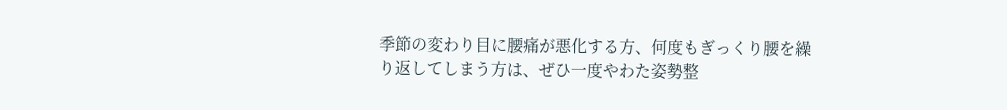季節の変わり目に腰痛が悪化する方、何度もぎっくり腰を繰り返してしまう方は、ぜひ一度やわた姿勢整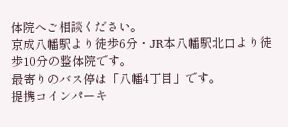体院へご相談ください。
京成八幡駅より徒歩6分・JR本八幡駅北口より徒歩10分の整体院です。
最寄りのバス停は「八幡4丁目」です。
提携コインパーキ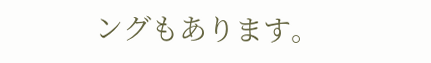ングもあります。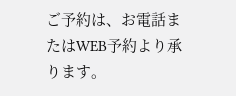ご予約は、お電話またはWEB予約より承ります。